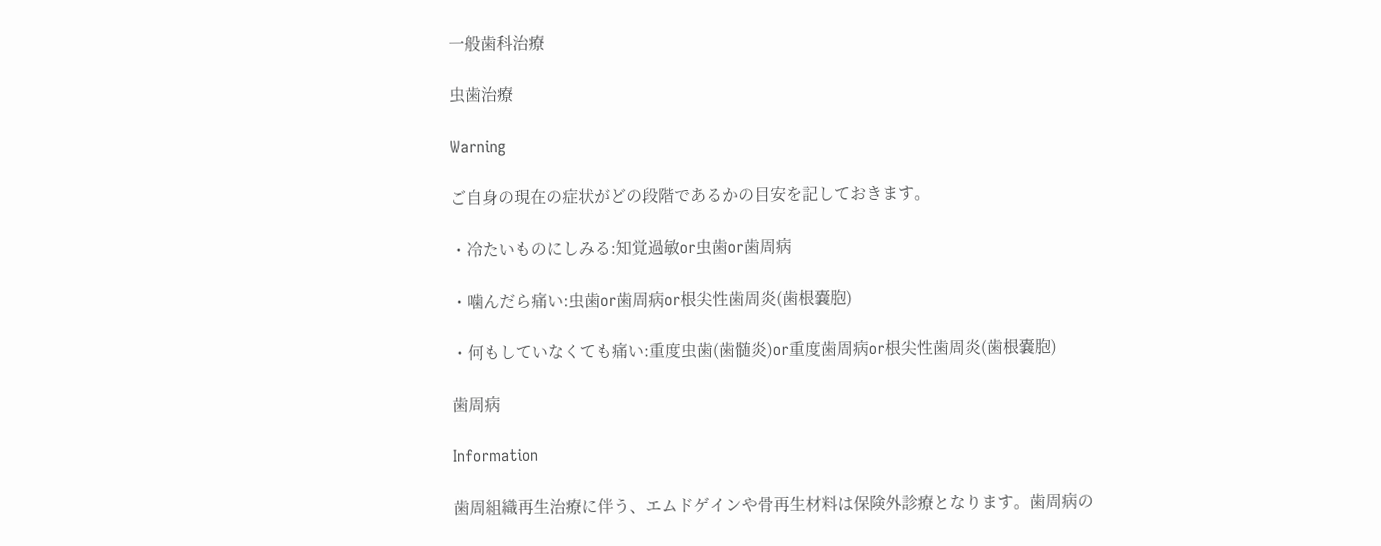一般歯科治療

虫歯治療

Warning

ご自身の現在の症状がどの段階であるかの目安を記しておきます。

・冷たいものにしみる:知覚過敏or虫歯or歯周病

・噛んだら痛い:虫歯or歯周病or根尖性歯周炎(歯根嚢胞)

・何もしていなくても痛い:重度虫歯(歯髄炎)or重度歯周病or根尖性歯周炎(歯根嚢胞)

歯周病

Information

歯周組織再生治療に伴う、エムドゲインや骨再生材料は保険外診療となります。歯周病の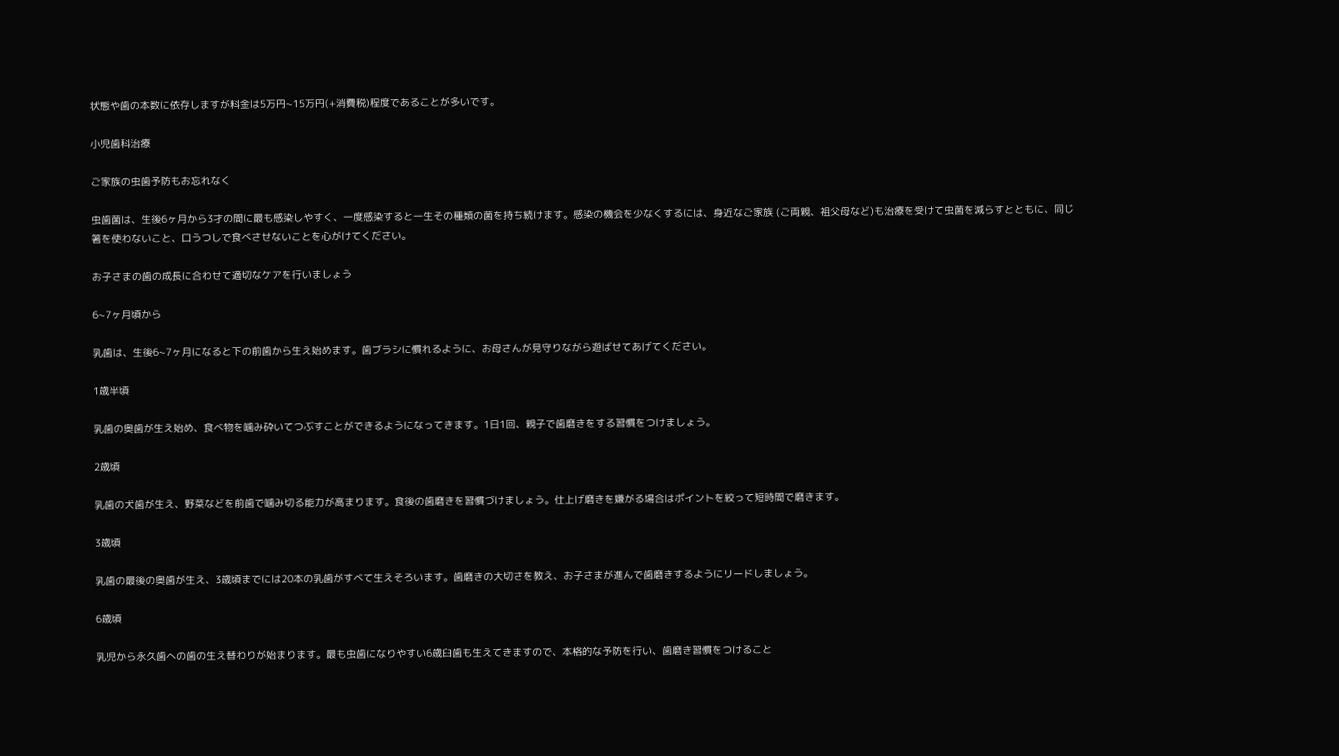状態や歯の本数に依存しますが料金は5万円~15万円(+消費税)程度であることが多いです。

小児歯科治療

ご家族の虫歯予防もお忘れなく

虫歯菌は、生後6ヶ月から3才の間に最も感染しやすく、一度感染すると一生その種類の菌を持ち続けます。感染の機会を少なくするには、身近なご家族 (ご両親、祖父母など)も治療を受けて虫菌を減らすとともに、同じ箸を使わないこと、口うつしで食べさせないことを心がけてください。

お子さまの歯の成長に合わせて適切なケアを行いましょう

6~7ヶ月頃から

乳歯は、生後6~7ヶ月になると下の前歯から生え始めます。歯ブラシに慣れるように、お母さんが見守りながら遊ばせてあげてください。

1歳半頃

乳歯の奥歯が生え始め、食べ物を噛み砕いてつぶすことができるようになってきます。1日1回、親子で歯磨きをする習慣をつけましょう。

2歳頃

乳歯の犬歯が生え、野菜などを前歯で噛み切る能力が高まります。食後の歯磨きを習慣づけましょう。仕上げ磨きを嫌がる場合はポイントを絞って短時間で磨きます。

3歳頃

乳歯の最後の奥歯が生え、3歳頃までには20本の乳歯がすべて生えそろいます。歯磨きの大切さを教え、お子さまが進んで歯磨きするようにリードしましょう。

6歳頃

乳児から永久歯への歯の生え替わりが始まります。最も虫歯になりやすい6歳臼歯も生えてきますので、本格的な予防を行い、歯磨き習慣をつけること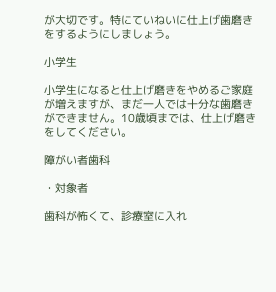が大切です。特にていねいに仕上げ歯磨きをするようにしましょう。

小学生

小学生になると仕上げ磨きをやめるご家庭が増えますが、まだ一人では十分な歯磨きができません。10歳頃までは、仕上げ磨きをしてください。

障がい者歯科

・対象者

歯科が怖くて、診療室に入れ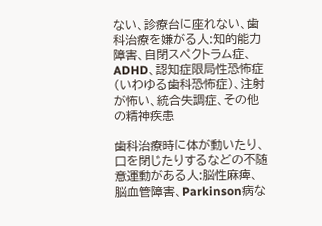ない、診療台に座れない、歯科治療を嫌がる人:知的能力障害、自閉スペクトラム症、ADHD、認知症限局性恐怖症(いわゆる歯科恐怖症)、注射が怖い、統合失調症、その他の精神疾患

歯科治療時に体が動いたり、口を閉じたりするなどの不随意運動がある人:脳性麻痺、脳血管障害、Parkinson病な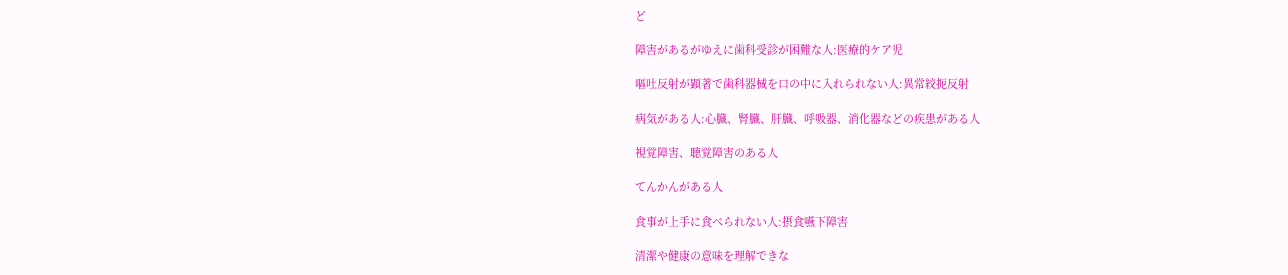ど

障害があるがゆえに歯科受診が困難な人:医療的ケア児

嘔吐反射が顕著で歯科器械を口の中に入れられない人:異常絞扼反射

病気がある人:心臓、腎臓、肝臓、呼吸器、消化器などの疾患がある人

視覚障害、聴覚障害のある人

てんかんがある人

食事が上手に食べられない人:摂食嚥下障害

清潔や健康の意味を理解できな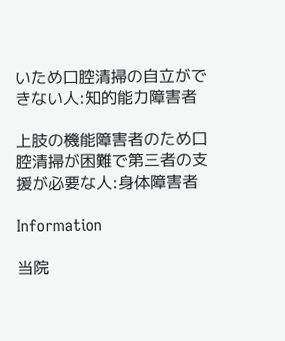いため口腔清掃の自立ができない人:知的能力障害者

上肢の機能障害者のため口腔清掃が困難で第三者の支援が必要な人:身体障害者

Information

当院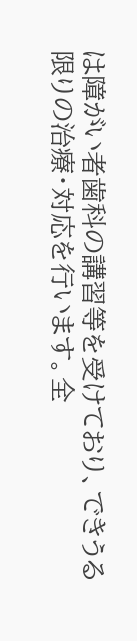は障がい者歯科の講習等を受けており、できうる限りの治療・対応を行います。全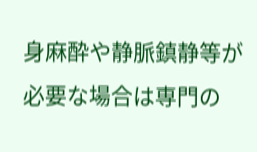身麻酔や静脈鎮静等が必要な場合は専門の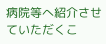病院等へ紹介させていただくこ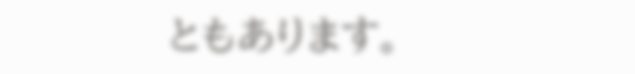ともあります。